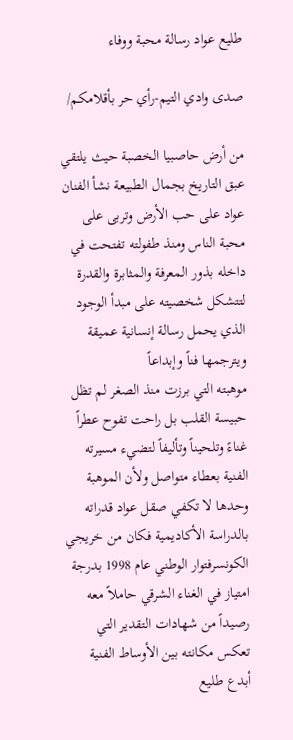طليع عواد رسالة محبة ووفاء

صدى وادي التيم-رأي حر بأقلامكم/

من أرض حاصبيا الخصبة حيث يلتقي عبق التاريخ بجمال الطبيعة نشأ الفنان عواد على حب الأرض وتربى على محبة الناس ومنذ طفولته تفتحت في داخله بذور المعرفة والمثابرة والقدرة لتتشكل شخصيته على مبدأ الوجود الذي يحمل رسالة إنسانية عميقة ويترجمها فناً وإبداعاً
موهبته التي برزت منذ الصغر لم تظل حبيسة القلب بل راحت تفوح عطراً غناءً وتلحيناً وتأليفاً لتضيء مسيرته الفنية بعطاء متواصل ولأن الموهبة وحدها لا تكفي صقل عواد قدراته بالدراسة الأكاديمية فكان من خريجي الكونسرفتوار الوطني عام 1998 بدرجة امتياز في الغناء الشرقي حاملاً معه رصيداً من شهادات التقدير التي تعكس مكانته بين الأوساط الفنية
أبدع طليع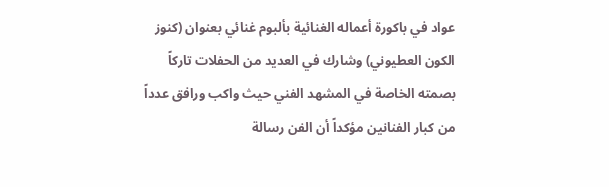عواد في باكورة أعماله الغنائية بألبوم غنائي بعنوان (كنوز الكون العطيوني) وشارك في العديد من الحفلات تاركاً بصمته الخاصة في المشهد الفني حيث واكب ورافق عدداً من كبار الفنانين مؤكداً أن الفن رسالة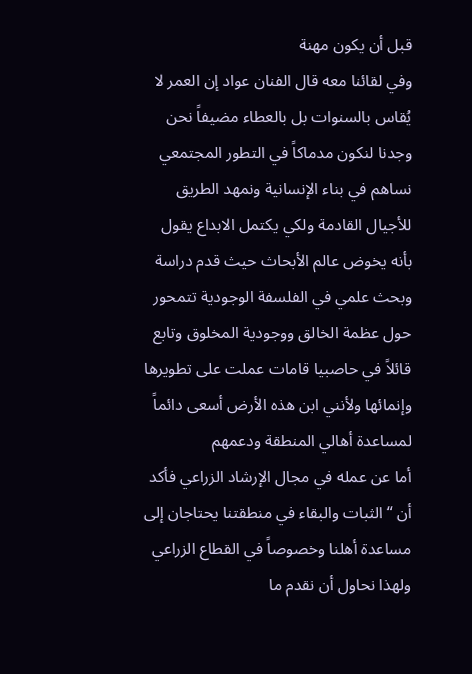قبل أن يكون مهنة
وفي لقائنا معه قال الفنان عواد إن العمر لا يُقاس بالسنوات بل بالعطاء مضيفاً نحن وجدنا لنكون مدماكاً في التطور المجتمعي نساهم في بناء الإنسانية ونمهد الطريق للأجيال القادمة ولكي يكتمل الابداع يقول بأنه يخوض عالم الأبحاث حيث قدم دراسة وبحث علمي في الفلسفة الوجودية تتمحور حول عظمة الخالق ووجودية المخلوق وتابع قائلاً في حاصبيا قامات عملت على تطويرها وإنمائها ولأنني ابن هذه الأرض أسعى دائماً لمساعدة أهالي المنطقة ودعمهم
أما عن عمله في مجال الإرشاد الزراعي فأكد أن “الثبات والبقاء في منطقتنا يحتاجان إلى مساعدة أهلنا وخصوصاً في القطاع الزراعي ولهذا نحاول أن نقدم ما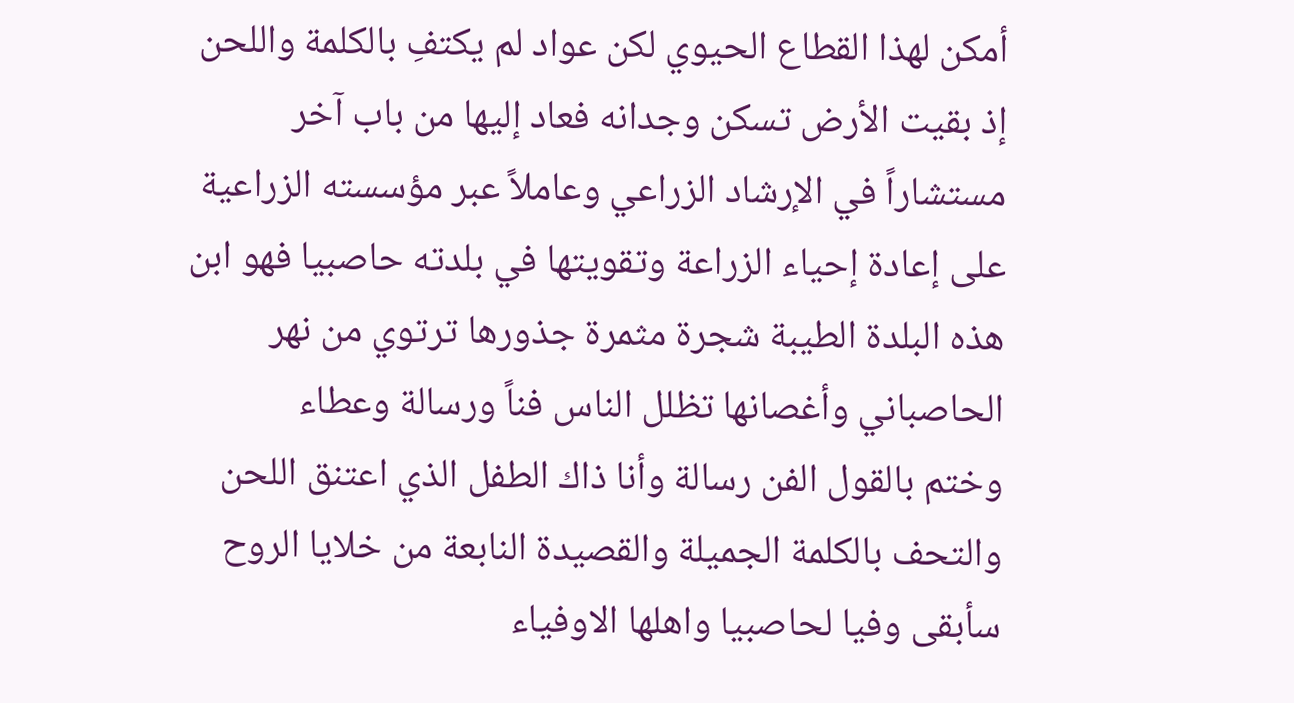أمكن لهذا القطاع الحيوي لكن عواد لم يكتفِ بالكلمة واللحن إذ بقيت الأرض تسكن وجدانه فعاد إليها من باب آخر مستشاراً في الإرشاد الزراعي وعاملاً عبر مؤسسته الزراعية على إعادة إحياء الزراعة وتقويتها في بلدته حاصبيا فهو ابن هذه البلدة الطيبة شجرة مثمرة جذورها ترتوي من نهر الحاصباني وأغصانها تظلل الناس فناً ورسالة وعطاء
وختم بالقول الفن رسالة وأنا ذاك الطفل الذي اعتنق اللحن والتحف بالكلمة الجميلة والقصيدة النابعة من خلايا الروح سأبقى وفيا لحاصبيا واهلها الاوفياء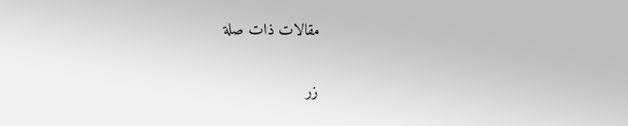مقالات ذات صلة

زر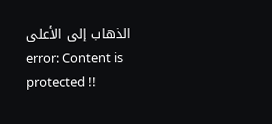الذهاب إلى الأعلى
error: Content is protected !!